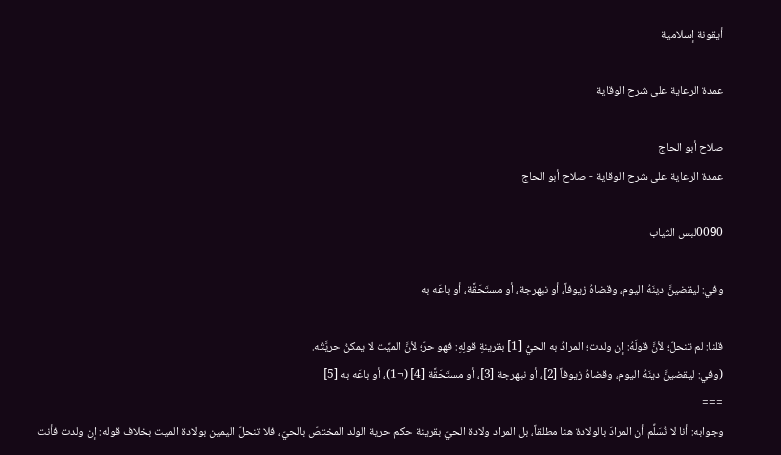أيقونة إسلامية

عمدة الرعاية على شرح الوقاية

صلاح أبو الحاج
عمدة الرعاية على شرح الوقاية - صلاح أبو الحاج

0090لبس الثياب

وفي: ليقضينَّ دينَهُ اليوم، وقضاهُ زيوفاً، أو نبهرجة، أو مستَحَقَّة، أو باعَه به

قلنا: لم تنحلّ؛ لأنَّ قولَهُ: إن ولدت؛ المرادُ به الحيُّ [1] بقرينةِ قولِهِ: فهو حرّ؛ لأنَّ الميِّت لا يمكنُ حريَّتُه.
(وفي: ليقضينَّ دينَهُ اليوم، وقضاهُ زيوفاً [2]، أو نبهرجة [3]، أو مستَحَقَّة [4] (¬1)، أو باعَه به [5]
===
وجوابه: أنا لا نُسَلِّم أن المرادَ بالولادة هنا مطلقاً، بل المراد ولادة الحيّ بقرينة حكم حرية الولد المختصّ بالحيّ، فلا تنحلّ اليمين بولادة الميت بخلاف قوله: إن ولدت فأنت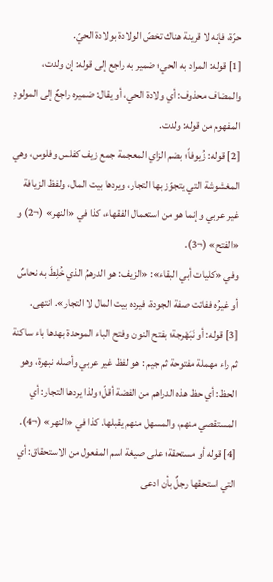حرّة، فإنه لا قرينة هناك تخصّ الولادة بولادة الحيّ.
[1] قوله: المراد به الحي؛ ضمير به راجع إلى قوله: إن ولدت، والمضاف محذوف: أي ولادة الحي، أو يقال: ضميره راجعٌ إلى المولودِ المفهوم من قوله: ولدت.
[2] قوله: زُيوفاً؛ بضم الزاي المعجمة جمع زيف كفلس وفلوس، وهي المغشوشة التي يتجوّز بها التجار، ويردها بيت المال، ولفظ الزيافة غير عربي وإنما هو من استعمال الفقهاء، كذا في «النهر» (¬2) و «الفتح» (¬3).
وفي «كليات أبي البقاء»: «الزيف: هو الدرهمُ الذي خُلِطَ به نحاسٌ أو غيرُه ففاتت صفة الجودة، فيرده بيت المال لا التجار». انتهى.
[3] قوله: أو نَبَهْرجة؛ بفتح النون وفتح الباء الموحدة بهدها باء ساكنة ثم راء مهملة مفتوحة ثم جيم : هو لفظ غير عربي وأصله نبهرة، وهو الحظ: أي حظ هذه الدراهم من الفضة أقلّ؛ ولذا يردها التجار: أي المستقصي منهم، والمسهل منهم يقبلها. كذا في «النهر» (¬4).
[4] قوله أو مستحقة؛ على صيغة اسم المفعول من الاستحقاق: أي التي استحقها رجلٌ بأن ادعى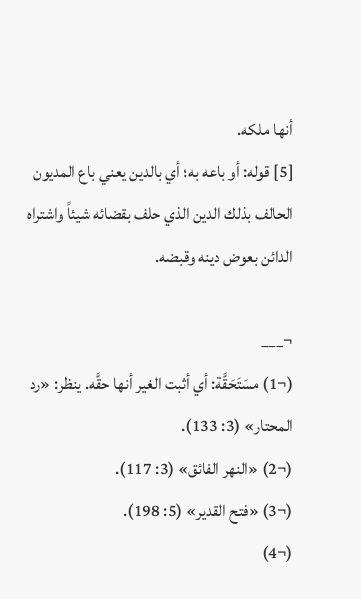أنها ملكه.
[5] قوله: أو باعه به؛ أي بالدين يعني باع المديون الحالف بذلك الدين الذي حلف بقضائه شيئاً واشتراه الدائن بعوض دينه وقبضه.

¬___
(¬1) مسَتَحَقَّة: أي أثبت الغير أنها حقَّه. ينظر: «رد المحتار» (3: 133).
(¬2) «النهر الفائق» (3: 117).
(¬3) «فتح القدير» (5: 198).
(¬4)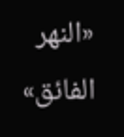«النهر الفائق»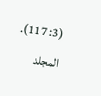(3: 117).
المجلد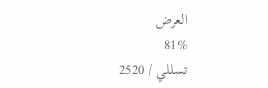العرض
81%
تسللي / 2520